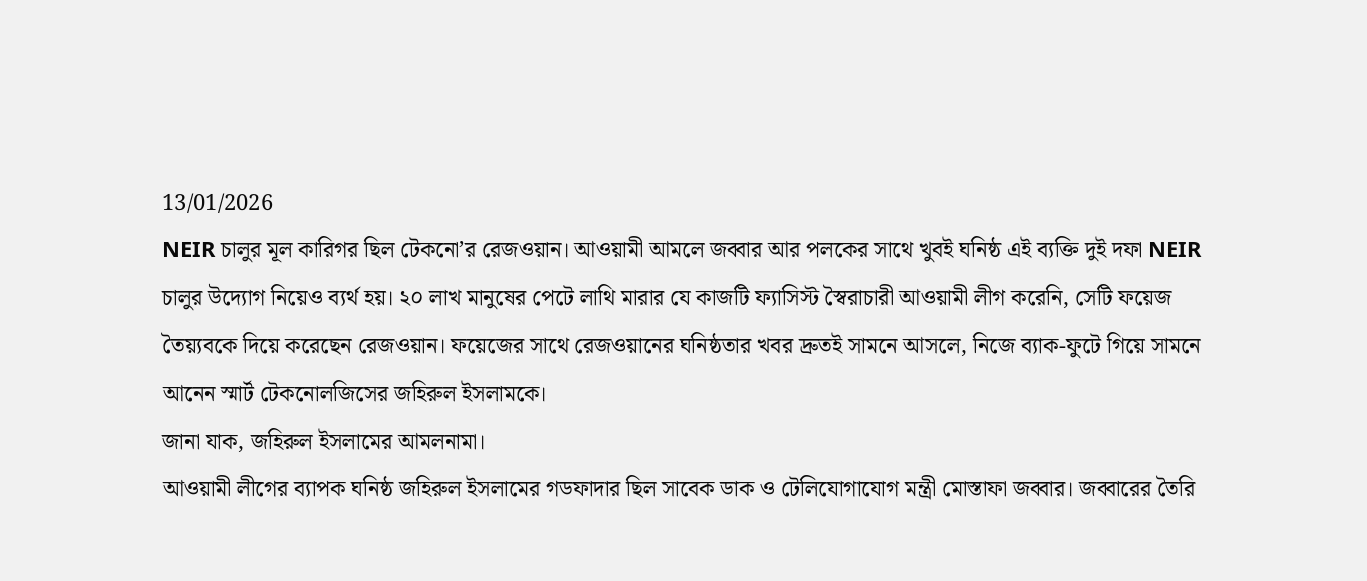13/01/2026
NEIR চালুর মূল কারিগর ছিল টেকনো’র রেজওয়ান। আওয়ামী আমলে জব্বার আর পলকের সাথে খুবই ঘনিষ্ঠ এই ব্যক্তি দুই দফা NEIR চালুর উদ্যোগ নিয়েও ব্যর্থ হয়। ২০ লাখ মানুষের পেটে লাথি মারার যে কাজটি ফ্যাসিস্ট স্বৈরাচারী আওয়ামী লীগ করেনি, সেটি ফয়েজ তৈয়্যবকে দিয়ে করেছেন রেজওয়ান। ফয়েজের সাথে রেজওয়ানের ঘনিষ্ঠতার খবর দ্রুতই সামনে আসলে, নিজে ব্যাক-ফুটে গিয়ে সামনে আনেন স্মার্ট টেকনোলজিসের জহিরুল ইসলামকে।
জানা যাক, জহিরুল ইসলামের আমলনামা।
আওয়ামী লীগের ব্যাপক ঘনিষ্ঠ জহিরুল ইসলামের গডফাদার ছিল সাবেক ডাক ও টেলিযোগাযোগ মন্ত্রী মোস্তাফা জব্বার। জব্বারের তৈরি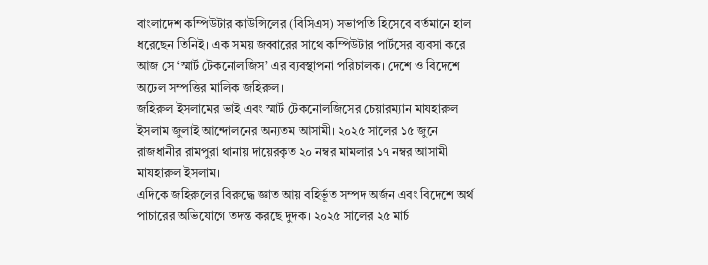বাংলাদেশ কম্পিউটার কাউন্সিলের (বিসিএস) সভাপতি হিসেবে বর্তমানে হাল ধরেছেন তিনিই। এক সময় জব্বারের সাথে কম্পিউটার পার্টসের ব্যবসা করে আজ সে ‘স্মার্ট টেকনোলজিস’ এর ব্যবস্থাপনা পরিচালক। দেশে ও বিদেশে অঢেল সম্পত্তির মালিক জহিরুল।
জহিরুল ইসলামের ভাই এবং স্মার্ট টেকনোলজিসের চেয়ারম্যান মাযহারুল ইসলাম জুলাই আন্দোলনের অন্যতম আসামী। ২০২৫ সালের ১৫ জুনে রাজধানীর রামপুরা থানায় দায়েরকৃত ২০ নম্বর মামলার ১৭ নম্বর আসামী মাযহারুল ইসলাম।
এদিকে জহিরুলের বিরুদ্ধে জ্ঞাত আয় বহির্ভূত সম্পদ অর্জন এবং বিদেশে অর্থ পাচারের অভিযোগে তদন্ত করছে দুদক। ২০২৫ সালের ২৫ মার্চ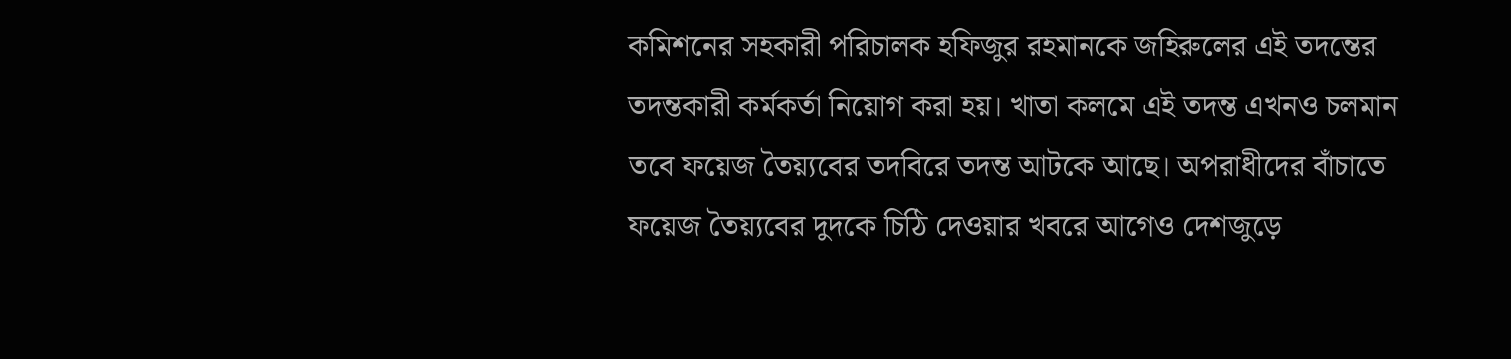কমিশনের সহকারী পরিচালক হফিজুর রহমানকে জহিরুলের এই তদন্তের তদন্তকারী কর্মকর্তা নিয়োগ করা হয়। খাতা কলমে এই তদন্ত এখনও চলমান তবে ফয়েজ তৈয়্যবের তদবিরে তদন্ত আটকে আছে। অপরাধীদের বাঁচাতে ফয়েজ তৈয়্যবের দুদকে চিঠি দেওয়ার খবরে আগেও দেশজুড়ে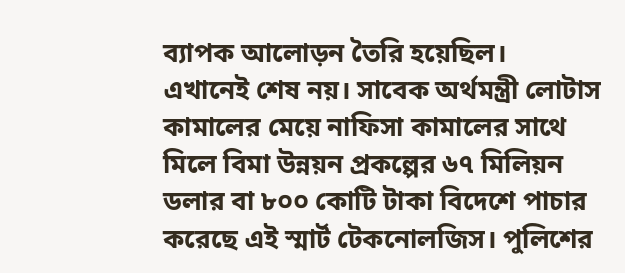ব্যাপক আলোড়ন তৈরি হয়েছিল।
এখানেই শেষ নয়। সাবেক অর্থমন্ত্রী লোটাস কামালের মেয়ে নাফিসা কামালের সাথে মিলে বিমা উন্নয়ন প্রকল্পের ৬৭ মিলিয়ন ডলার বা ৮০০ কোটি টাকা বিদেশে পাচার করেছে এই স্মার্ট টেকনোলজিস। পুলিশের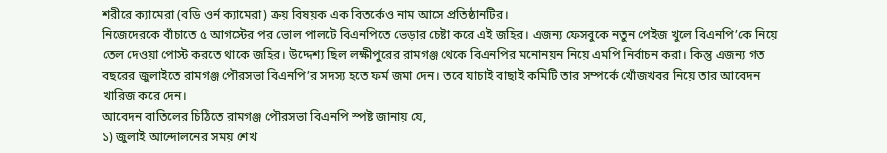শরীরে ক্যামেরা (বডি ওর্ন ক্যামেরা) ক্রয় বিষয়ক এক বিতর্কেও নাম আসে প্রতিষ্ঠানটির।
নিজেদেরকে বাঁচাতে ৫ আগস্টের পর ভোল পালটে বিএনপিতে ভেড়ার চেষ্টা করে এই জহির। এজন্য ফেসবুকে নতুন পেইজ খুলে বিএনপি’কে নিয়ে তেল দেওয়া পোস্ট করতে থাকে জহির। উদ্দেশ্য ছিল লক্ষীপুরের রামগঞ্জ থেকে বিএনপির মনোনয়ন নিয়ে এমপি নির্বাচন করা। কিন্তু এজন্য গত বছরের জুলাইতে রামগঞ্জ পৌরসভা বিএনপি’র সদস্য হতে ফর্ম জমা দেন। তবে যাচাই বাছাই কমিটি তার সম্পর্কে খোঁজখবর নিয়ে তার আবেদন খারিজ করে দেন।
আবেদন বাতিলের চিঠিতে রামগঞ্জ পৌরসভা বিএনপি স্পষ্ট জানায় যে,
১) জুলাই আন্দোলনের সময় শেখ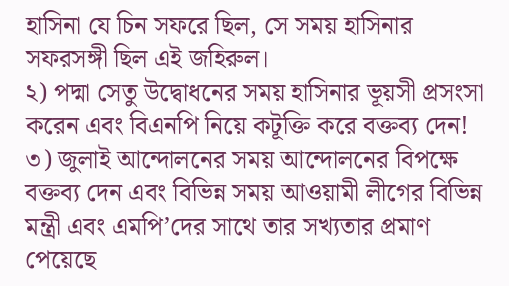হাসিনা যে চিন সফরে ছিল, সে সময় হাসিনার সফরসঙ্গী ছিল এই জহিরুল।
২) পদ্মা সেতু উদ্বোধনের সময় হাসিনার ভূয়সী প্রসংসা করেন এবং বিএনপি নিয়ে কটূক্তি করে বক্তব্য দেন!
৩) জুলাই আন্দোলনের সময় আন্দোলনের বিপক্ষে বক্তব্য দেন এবং বিভিন্ন সময় আওয়ামী লীগের বিভিন্ন মন্ত্রী এবং এমপি’দের সাথে তার সখ্যতার প্রমাণ পেয়েছে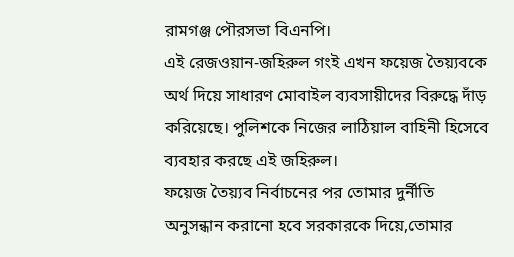রামগঞ্জ পৌরসভা বিএনপি।
এই রেজওয়ান-জহিরুল গংই এখন ফয়েজ তৈয়্যবকে অর্থ দিয়ে সাধারণ মোবাইল ব্যবসায়ীদের বিরুদ্ধে দাঁড় করিয়েছে। পুলিশকে নিজের লাঠিয়াল বাহিনী হিসেবে ব্যবহার করছে এই জহিরুল।
ফয়েজ তৈয়্যব নির্বাচনের পর তোমার দুর্নীতি অনুসন্ধান করানো হবে সরকারকে দিয়ে,তোমার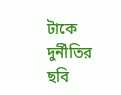টাকে দুর্নীতির ছবি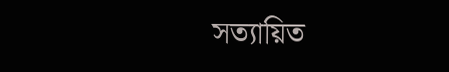সত্যায়িত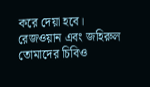করে দেয়া হবে। রেজওয়ান এবং জহিরুল তোমাদের চিবিও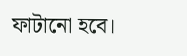ফাটানো হবে।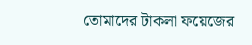তোমাদের টাকলা ফয়েজের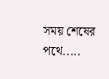সময় শেষের পথে.....